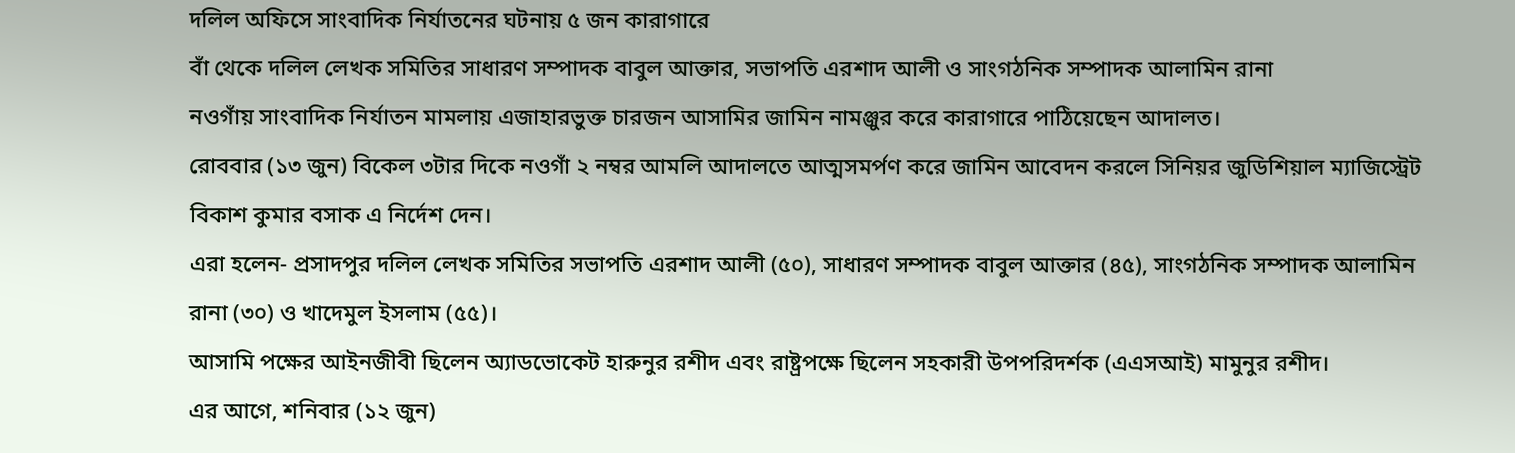দলিল অফিসে সাংবাদিক নির্যাতনের ঘটনায় ৫ জন কারাগারে
বাঁ থেকে দলিল লেখক সমিতির সাধারণ সম্পাদক বাবুল আক্তার, সভাপতি এরশাদ আলী ও সাংগঠনিক সম্পাদক আলামিন রানা
নওগাঁয় সাংবাদিক নির্যাতন মামলায় এজাহারভুক্ত চারজন আসামির জামিন নামঞ্জুর করে কারাগারে পাঠিয়েছেন আদালত।
রোববার (১৩ জুন) বিকেল ৩টার দিকে নওগাঁ ২ নম্বর আমলি আদালতে আত্মসমর্পণ করে জামিন আবেদন করলে সিনিয়র জুডিশিয়াল ম্যাজিস্ট্রেট বিকাশ কুমার বসাক এ নির্দেশ দেন।
এরা হলেন- প্রসাদপুর দলিল লেখক সমিতির সভাপতি এরশাদ আলী (৫০), সাধারণ সম্পাদক বাবুল আক্তার (৪৫), সাংগঠনিক সম্পাদক আলামিন রানা (৩০) ও খাদেমুল ইসলাম (৫৫)।
আসামি পক্ষের আইনজীবী ছিলেন অ্যাডভোকেট হারুনুর রশীদ এবং রাষ্ট্রপক্ষে ছিলেন সহকারী উপপরিদর্শক (এএসআই) মামুনুর রশীদ।
এর আগে, শনিবার (১২ জুন)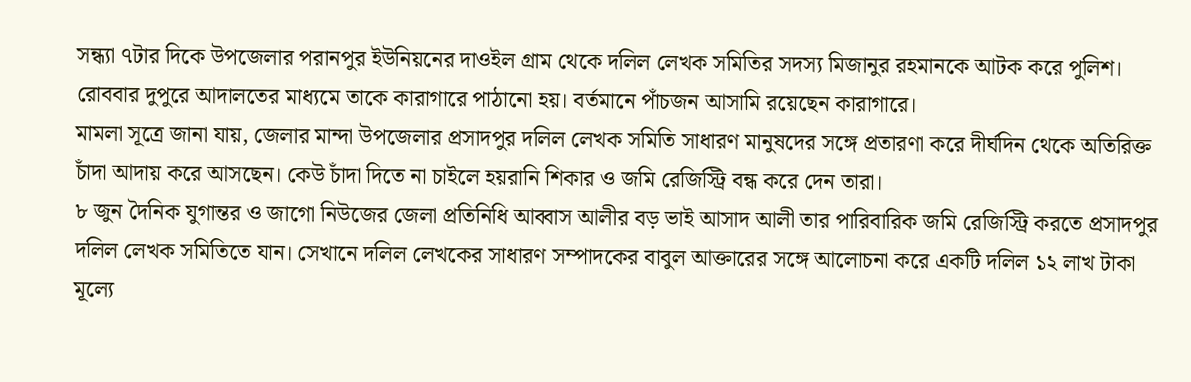সন্ধ্যা ৭টার দিকে উপজেলার পরানপুর ইউনিয়নের দাওইল গ্রাম থেকে দলিল লেখক সমিতির সদস্য মিজানুর রহমানকে আটক করে পুলিশ। রোববার দুপুরে আদালতের মাধ্যমে তাকে কারাগারে পাঠানো হয়। বর্তমানে পাঁচজন আসামি রয়েছেন কারাগারে।
মামলা সূত্রে জানা যায়, জেলার মান্দা উপজেলার প্রসাদপুর দলিল লেখক সমিতি সাধারণ মানুষদের সঙ্গে প্রতারণা করে দীর্ঘদিন থেকে অতিরিক্ত চাঁদা আদায় করে আসছেন। কেউ চাঁদা দিতে না চাইলে হয়রানি শিকার ও জমি রেজিস্ট্রি বন্ধ করে দেন তারা।
৮ জুন দৈনিক যুগান্তর ও জাগো নিউজের জেলা প্রতিনিধি আব্বাস আলীর বড় ভাই আসাদ আলী তার পারিবারিক জমি রেজিস্ট্রি করতে প্রসাদপুর দলিল লেখক সমিতিতে যান। সেখানে দলিল লেখকের সাধারণ সম্পাদকের বাবুল আক্তারের সঙ্গে আলোচনা করে একটি দলিল ১২ লাখ টাকা মূল্যে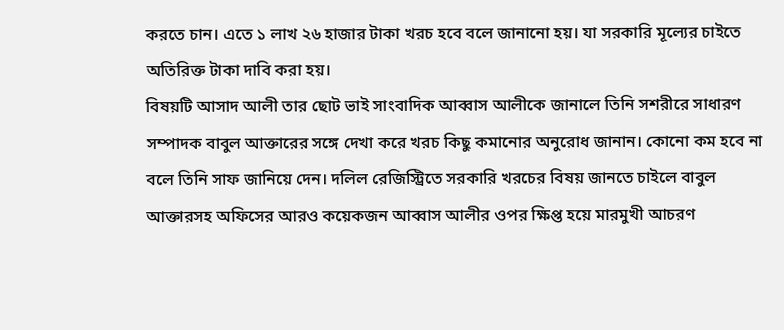করতে চান। এতে ১ লাখ ২৬ হাজার টাকা খরচ হবে বলে জানানো হয়। যা সরকারি মূল্যের চাইতে অতিরিক্ত টাকা দাবি করা হয়।
বিষয়টি আসাদ আলী তার ছোট ভাই সাংবাদিক আব্বাস আলীকে জানালে তিনি সশরীরে সাধারণ সম্পাদক বাবুল আক্তারের সঙ্গে দেখা করে খরচ কিছু কমানোর অনুরোধ জানান। কোনো কম হবে না বলে তিনি সাফ জানিয়ে দেন। দলিল রেজিস্ট্রিতে সরকারি খরচের বিষয় জানতে চাইলে বাবুল আক্তারসহ অফিসের আরও কয়েকজন আব্বাস আলীর ওপর ক্ষিপ্ত হয়ে মারমুখী আচরণ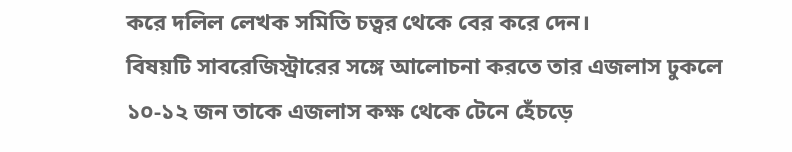করে দলিল লেখক সমিতি চত্বর থেকে বের করে দেন।
বিষয়টি সাবরেজিস্ট্রারের সঙ্গে আলোচনা করতে তার এজলাস ঢুকলে ১০-১২ জন তাকে এজলাস কক্ষ থেকে টেনে হেঁচড়ে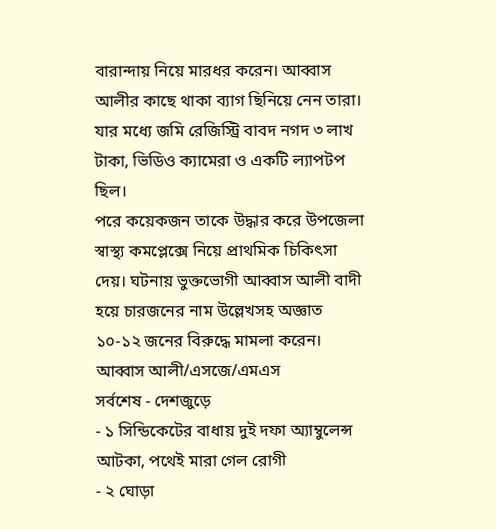বারান্দায় নিয়ে মারধর করেন। আব্বাস আলীর কাছে থাকা ব্যাগ ছিনিয়ে নেন তারা। যার মধ্যে জমি রেজিস্ট্রি বাবদ নগদ ৩ লাখ টাকা, ভিডিও ক্যামেরা ও একটি ল্যাপটপ ছিল।
পরে কয়েকজন তাকে উদ্ধার করে উপজেলা স্বাস্থ্য কমপ্লেক্সে নিয়ে প্রাথমিক চিকিৎসা দেয়। ঘটনায় ভুক্তভোগী আব্বাস আলী বাদী হয়ে চারজনের নাম উল্লেখসহ অজ্ঞাত ১০-১২ জনের বিরুদ্ধে মামলা করেন।
আব্বাস আলী/এসজে/এমএস
সর্বশেষ - দেশজুড়ে
- ১ সিন্ডিকেটের বাধায় দুই দফা অ্যাম্বুলেন্স আটকা, পথেই মারা গেল রোগী
- ২ ঘোড়া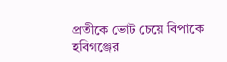প্রতীকে ভোট চেয়ে বিপাকে হবিগঞ্জের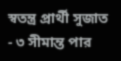স্বতন্ত্র প্রার্থী সুজাত
- ৩ সীমান্ত পার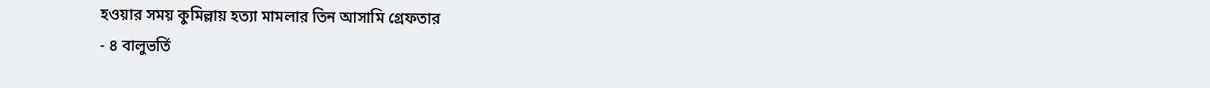হওয়ার সময় কুমিল্লায় হত্যা মামলার তিন আসামি গ্রেফতার
- ৪ বালুভর্তি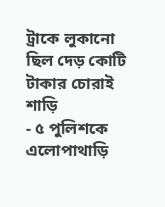ট্রাকে লুকানো ছিল দেড় কোটি টাকার চোরাই শাড়ি
- ৫ পুলিশকে এলোপাথাড়ি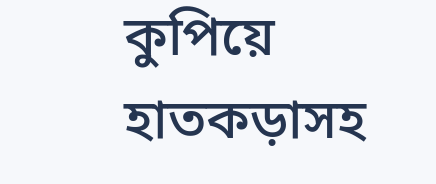কুপিয়ে হাতকড়াসহ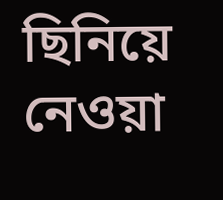ছিনিয়ে নেওয়া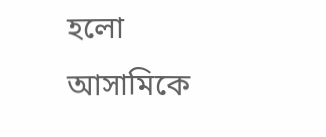হলো আসামিকে